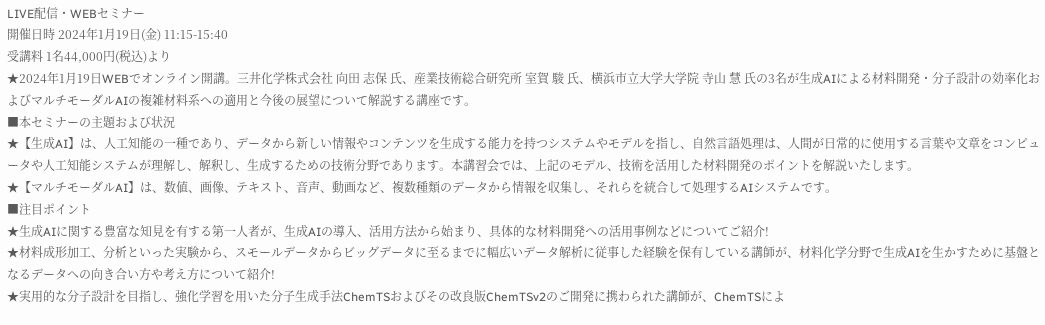LIVE配信・WEBセミナー
開催日時 2024年1月19日(金) 11:15-15:40
受講料 1名44,000円(税込)より
★2024年1月19日WEBでオンライン開講。三井化学株式会社 向田 志保 氏、産業技術総合研究所 室賀 駿 氏、横浜市立大学大学院 寺山 慧 氏の3名が生成AIによる材料開発・分子設計の効率化およびマルチモーダルAIの複雑材料系への適用と今後の展望について解説する講座です。
■本セミナーの主題および状況
★【生成AI】は、人工知能の一種であり、データから新しい情報やコンテンツを生成する能力を持つシステムやモデルを指し、自然言語処理は、人間が日常的に使用する言葉や文章をコンピュータや人工知能システムが理解し、解釈し、生成するための技術分野であります。本講習会では、上記のモデル、技術を活用した材料開発のポイントを解説いたします。
★【マルチモーダルAI】は、数値、画像、テキスト、音声、動画など、複数種類のデータから情報を収集し、それらを統合して処理するAIシステムです。
■注目ポイント
★生成AIに関する豊富な知見を有する第一人者が、生成AIの導入、活用方法から始まり、具体的な材料開発への活用事例などについてご紹介!
★材料成形加工、分析といった実験から、スモールデータからビッグデータに至るまでに幅広いデータ解析に従事した経験を保有している講師が、材料化学分野で生成AIを生かすために基盤となるデータへの向き合い方や考え方について紹介!
★実用的な分子設計を目指し、強化学習を用いた分子生成手法ChemTSおよびその改良版ChemTSv2のご開発に携わられた講師が、ChemTSによ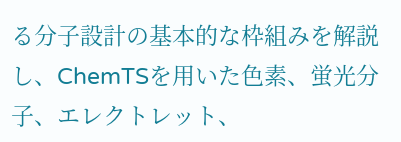る分子設計の基本的な枠組みを解説し、ChemTSを用いた色素、蛍光分子、エレクトレット、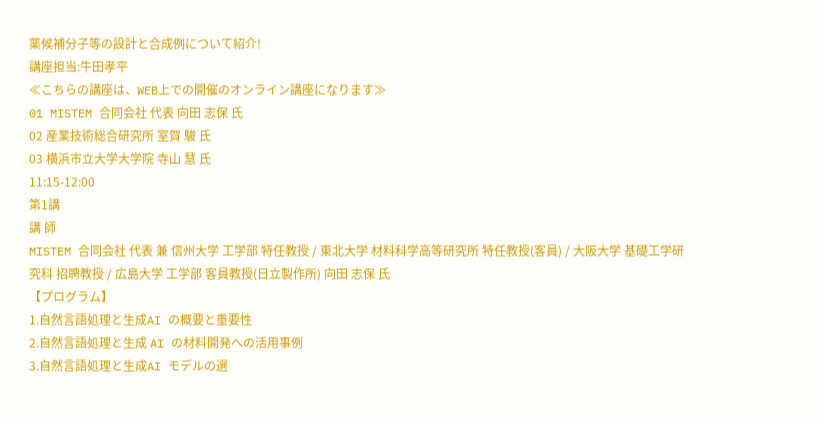薬候補分子等の設計と合成例について紹介!
講座担当:牛田孝平
≪こちらの講座は、WEB上での開催のオンライン講座になります≫
01 MISTEM 合同会社 代表 向田 志保 氏
02 産業技術総合研究所 室賀 駿 氏
03 横浜市立大学大学院 寺山 慧 氏
11:15-12:00
第1講
講 師
MISTEM 合同会社 代表 兼 信州大学 工学部 特任教授 / 東北大学 材料科学高等研究所 特任教授(客員) / 大阪大学 基礎工学研究科 招聘教授 / 広島大学 工学部 客員教授(日立製作所) 向田 志保 氏
【プログラム】
1.自然言語処理と生成AI の概要と重要性
2.自然言語処理と生成 AI の材料開発への活用事例
3.自然言語処理と生成AI モデルの選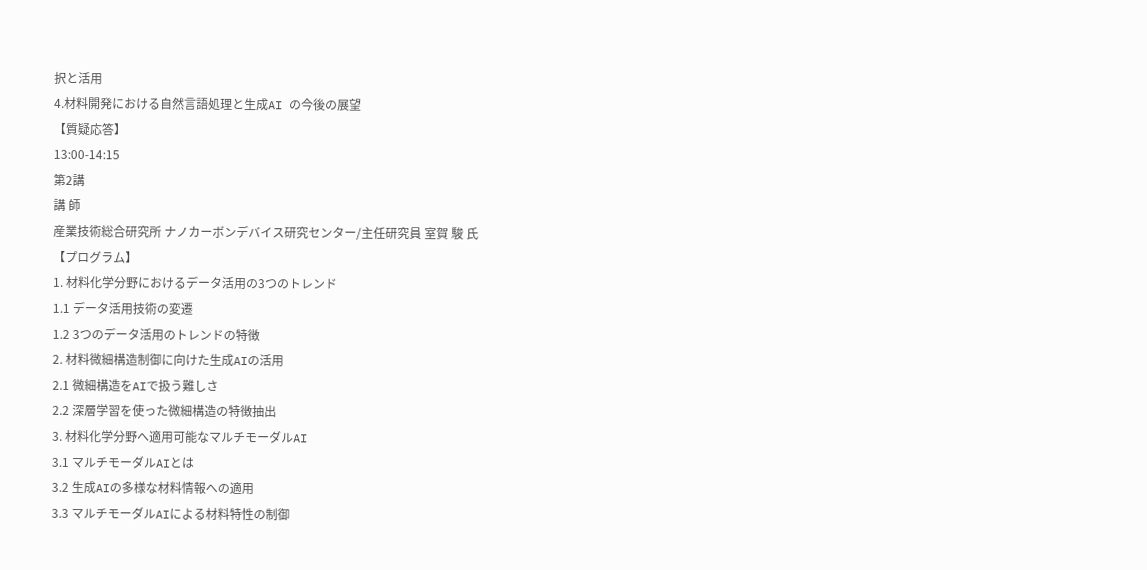択と活用
4.材料開発における自然言語処理と生成AI の今後の展望
【質疑応答】
13:00-14:15
第2講
講 師
産業技術総合研究所 ナノカーボンデバイス研究センター/主任研究員 室賀 駿 氏
【プログラム】
1. 材料化学分野におけるデータ活用の3つのトレンド
1.1 データ活用技術の変遷
1.2 3つのデータ活用のトレンドの特徴
2. 材料微細構造制御に向けた生成AIの活用
2.1 微細構造をAIで扱う難しさ
2.2 深層学習を使った微細構造の特徴抽出
3. 材料化学分野へ適用可能なマルチモーダルAI
3.1 マルチモーダルAIとは
3.2 生成AIの多様な材料情報への適用
3.3 マルチモーダルAIによる材料特性の制御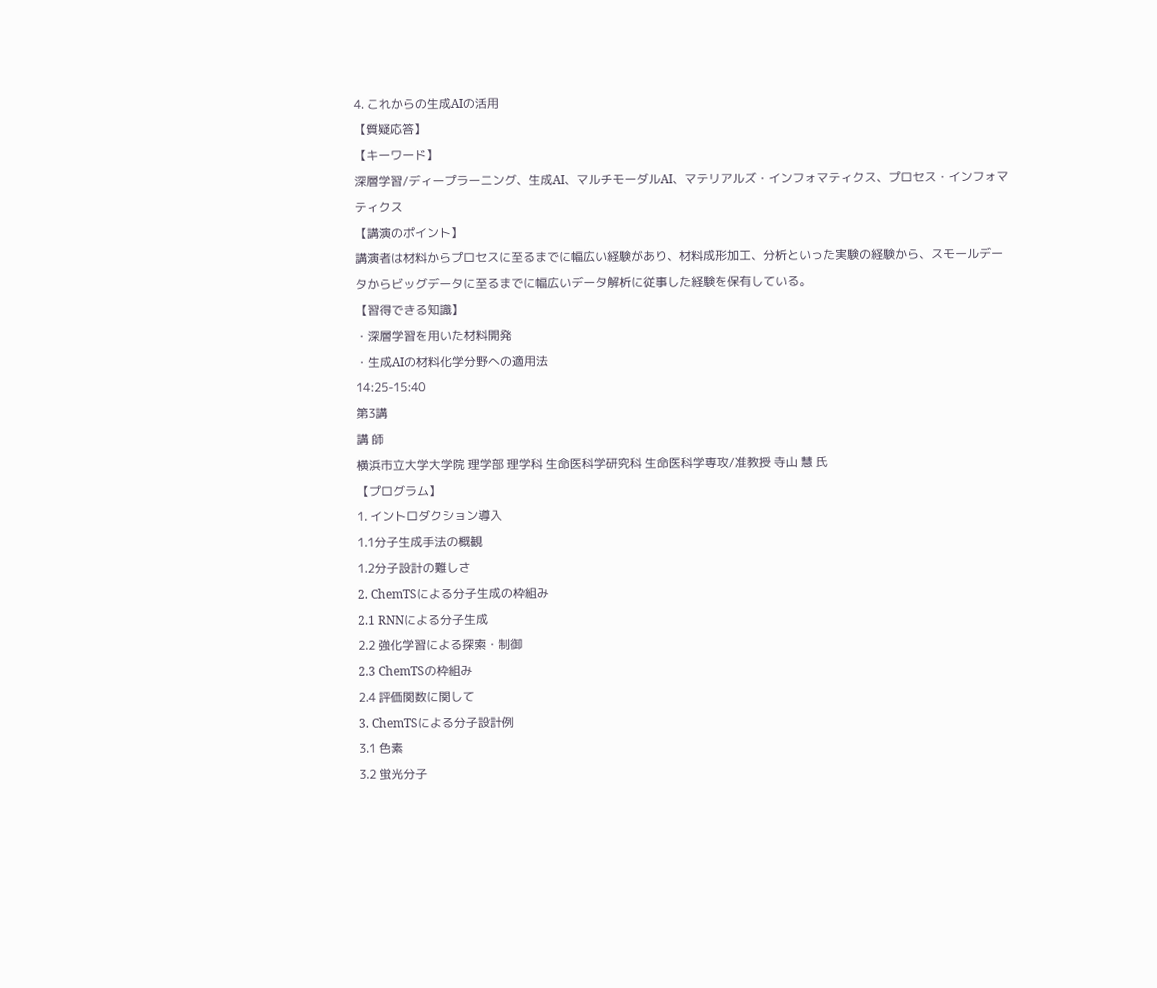4. これからの生成AIの活用
【質疑応答】
【キーワード】
深層学習/ディープラーニング、生成AI、マルチモーダルAI、マテリアルズ・インフォマティクス、プロセス・インフォマティクス
【講演のポイント】
講演者は材料からプロセスに至るまでに幅広い経験があり、材料成形加工、分析といった実験の経験から、スモールデータからビッグデータに至るまでに幅広いデータ解析に従事した経験を保有している。
【習得できる知識】
・深層学習を用いた材料開発
・生成AIの材料化学分野への適用法
14:25-15:40
第3講
講 師
横浜市立大学大学院 理学部 理学科 生命医科学研究科 生命医科学専攻/准教授 寺山 慧 氏
【プログラム】
1. イントロダクション導入
1.1分子生成手法の概観
1.2分子設計の難しさ
2. ChemTSによる分子生成の枠組み
2.1 RNNによる分子生成
2.2 強化学習による探索・制御
2.3 ChemTSの枠組み
2.4 評価関数に関して
3. ChemTSによる分子設計例
3.1 色素
3.2 蛍光分子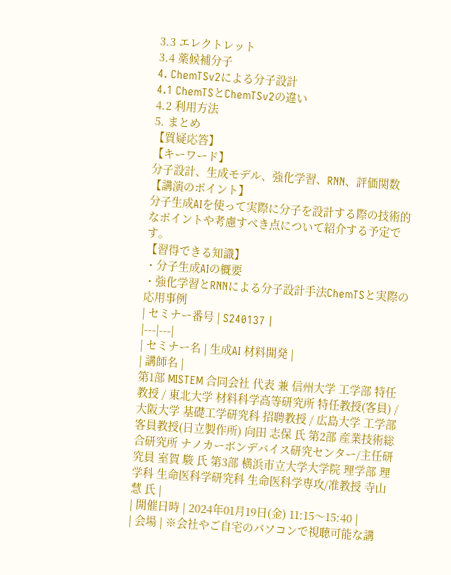3.3 エレクトレット
3.4 薬候補分子
4. ChemTSv2による分子設計
4.1 ChemTSとChemTSv2の違い
4.2 利用方法
5. まとめ
【質疑応答】
【キーワード】
分子設計、生成モデル、強化学習、RNN、評価関数
【講演のポイント】
分子生成AIを使って実際に分子を設計する際の技術的なポイントや考慮すべき点について紹介する予定です。
【習得できる知識】
・分子生成AIの概要
・強化学習とRNNによる分子設計手法ChemTSと実際の応用事例
| セミナー番号 | S240137 |
|---|---|
| セミナー名 | 生成AI 材料開発 |
| 講師名 |
第1部 MISTEM 合同会社 代表 兼 信州大学 工学部 特任教授 / 東北大学 材料科学高等研究所 特任教授(客員) / 大阪大学 基礎工学研究科 招聘教授 / 広島大学 工学部 客員教授(日立製作所) 向田 志保 氏 第2部 産業技術総合研究所 ナノカーボンデバイス研究センター/主任研究員 室賀 駿 氏 第3部 横浜市立大学大学院 理学部 理学科 生命医科学研究科 生命医科学専攻/准教授 寺山 慧 氏 |
| 開催日時 | 2024年01月19日(金) 11:15〜15:40 |
| 会場 | ※会社やご自宅のパソコンで視聴可能な講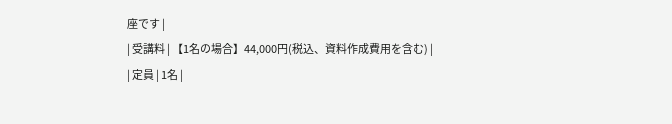座です |
| 受講料 | 【1名の場合】44,000円(税込、資料作成費用を含む) |
| 定員 | 1名 |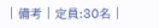| 備考 | 定員:30名 |